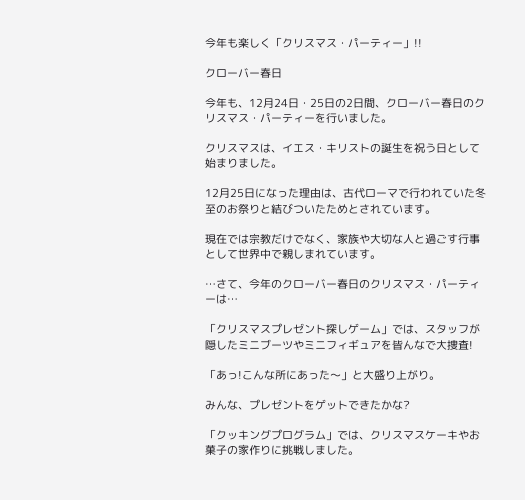今年も楽しく「クリスマス・パーティー」!!

クローバー春日

今年も、12月24日・25日の2日間、クローバー春日のクリスマス・パーティーを行いました。

クリスマスは、イエス・キリストの誕生を祝う日として始まりました。

12月25日になった理由は、古代ローマで行われていた冬至のお祭りと結びついたためとされています。

現在では宗教だけでなく、家族や大切な人と過ごす行事として世界中で親しまれています。

…さて、今年のクローバー春日のクリスマス・パーティーは…

「クリスマスプレゼント探しゲーム」では、スタッフが隠したミニブーツやミニフィギュアを皆んなで大捜査!

「あっ!こんな所にあった〜」と大盛り上がり。

みんな、プレゼントをゲットできたかな?

「クッキングプログラム」では、クリスマスケーキやお菓子の家作りに挑戦しました。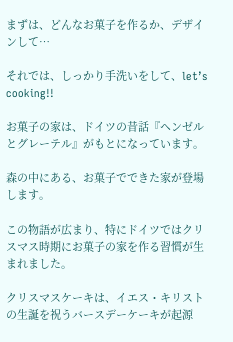まずは、どんなお菓子を作るか、デザインして…

それでは、しっかり手洗いをして、let’s  cooking!!

お菓子の家は、ドイツの昔話『ヘンゼルとグレーテル』がもとになっています。

森の中にある、お菓子でできた家が登場します。

この物語が広まり、特にドイツではクリスマス時期にお菓子の家を作る習慣が生まれました。

クリスマスケーキは、イエス・キリストの生誕を祝うバースデーケーキが起源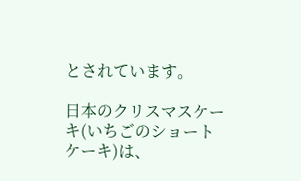とされています。

日本のクリスマスケーキ(いちごのショートケーキ)は、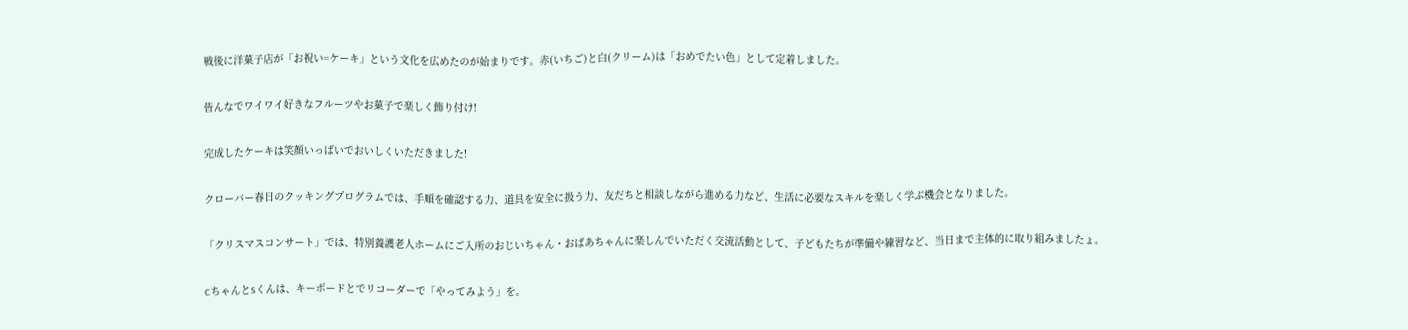戦後に洋菓子店が「お祝い=ケーキ」という文化を広めたのが始まりです。赤(いちご)と白(クリーム)は「おめでたい色」として定着しました。

皆んなでワイワイ好きなフルーツやお菓子で楽しく飾り付け!

完成したケーキは笑顔いっぱいでおいしくいただきました!

クローバー春日のクッキングプログラムでは、手順を確認する力、道具を安全に扱う力、友だちと相談しながら進める力など、生活に必要なスキルを楽しく学ぶ機会となりました。

「クリスマスコンサート」では、特別養護老人ホームにご入所のおじいちゃん・おばあちゃんに楽しんでいただく交流活動として、子どもたちが準備や練習など、当日まで主体的に取り組みましたょ。

CちゃんとSくんは、キーボードとでリコーダーで「やってみよう」を。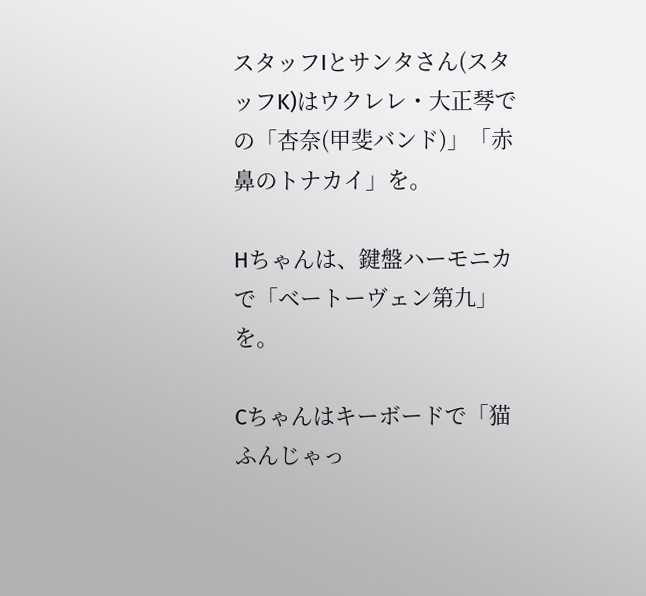スタッフIとサンタさん(スタッフK)はウクレレ・大正琴での「杏奈(甲斐バンド)」「赤鼻のトナカイ」を。

Hちゃんは、鍵盤ハーモニカで「ベートーヴェン第九」を。

Cちゃんはキーボードで「猫ふんじゃっ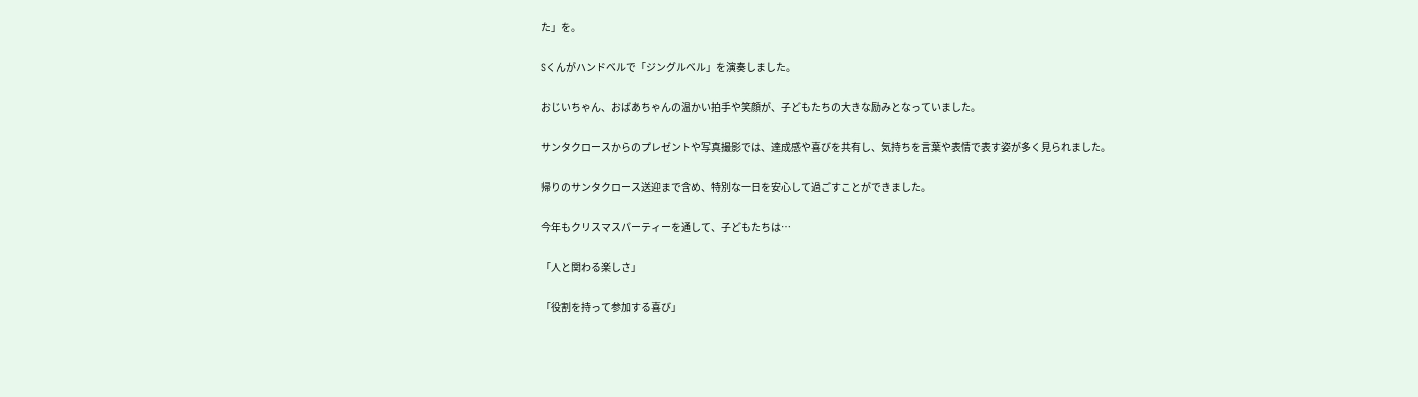た」を。

Sくんがハンドベルで「ジングルベル」を演奏しました。

おじいちゃん、おばあちゃんの温かい拍手や笑顔が、子どもたちの大きな励みとなっていました。

サンタクロースからのプレゼントや写真撮影では、達成感や喜びを共有し、気持ちを言葉や表情で表す姿が多く見られました。

帰りのサンタクロース送迎まで含め、特別な一日を安心して過ごすことができました。

今年もクリスマスパーティーを通して、子どもたちは…

「人と関わる楽しさ」

「役割を持って参加する喜び」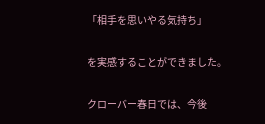「相手を思いやる気持ち」

を実感することができました。

クローバー春日では、今後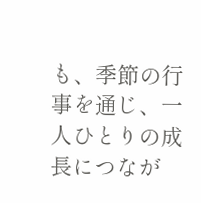も、季節の行事を通じ、一人ひとりの成長につなが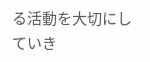る活動を大切にしていき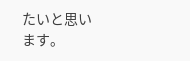たいと思います。